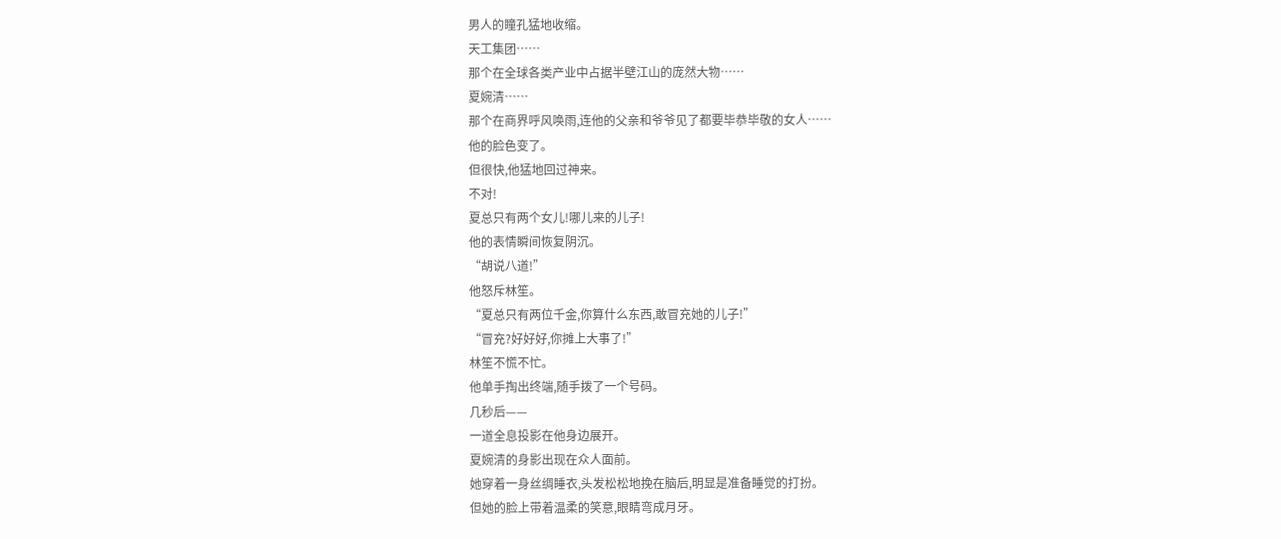男人的瞳孔猛地收缩。
天工集团……
那个在全球各类产业中占据半壁江山的庞然大物……
夏婉清……
那个在商界呼风唤雨,连他的父亲和爷爷见了都要毕恭毕敬的女人……
他的脸色变了。
但很快,他猛地回过神来。
不对!
夏总只有两个女儿!哪儿来的儿子!
他的表情瞬间恢复阴沉。
“胡说八道!”
他怒斥林笙。
“夏总只有两位千金,你算什么东西,敢冒充她的儿子!”
“冒充?好好好,你摊上大事了!”
林笙不慌不忙。
他单手掏出终端,随手拨了一个号码。
几秒后——
一道全息投影在他身边展开。
夏婉清的身影出现在众人面前。
她穿着一身丝绸睡衣,头发松松地挽在脑后,明显是准备睡觉的打扮。
但她的脸上带着温柔的笑意,眼睛弯成月牙。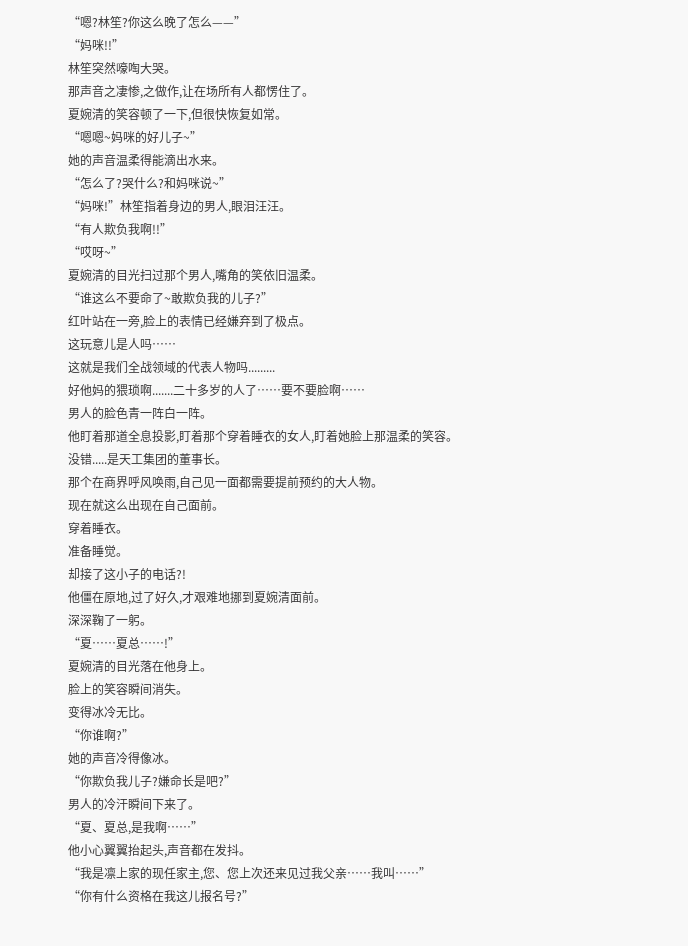“嗯?林笙?你这么晚了怎么——”
“妈咪!!”
林笙突然嚎啕大哭。
那声音之凄惨,之做作,让在场所有人都愣住了。
夏婉清的笑容顿了一下,但很快恢复如常。
“嗯嗯~妈咪的好儿子~”
她的声音温柔得能滴出水来。
“怎么了?哭什么?和妈咪说~”
“妈咪!”林笙指着身边的男人,眼泪汪汪。
“有人欺负我啊!!”
“哎呀~”
夏婉清的目光扫过那个男人,嘴角的笑依旧温柔。
“谁这么不要命了~敢欺负我的儿子?”
红叶站在一旁,脸上的表情已经嫌弃到了极点。
这玩意儿是人吗……
这就是我们全战领域的代表人物吗.........
好他妈的猥琐啊.......二十多岁的人了……要不要脸啊……
男人的脸色青一阵白一阵。
他盯着那道全息投影,盯着那个穿着睡衣的女人,盯着她脸上那温柔的笑容。
没错.....是天工集团的董事长。
那个在商界呼风唤雨,自己见一面都需要提前预约的大人物。
现在就这么出现在自己面前。
穿着睡衣。
准备睡觉。
却接了这小子的电话?!
他僵在原地,过了好久,才艰难地挪到夏婉清面前。
深深鞠了一躬。
“夏……夏总……!”
夏婉清的目光落在他身上。
脸上的笑容瞬间消失。
变得冰冷无比。
“你谁啊?”
她的声音冷得像冰。
“你欺负我儿子?嫌命长是吧?”
男人的冷汗瞬间下来了。
“夏、夏总,是我啊……”
他小心翼翼抬起头,声音都在发抖。
“我是凛上家的现任家主,您、您上次还来见过我父亲……我叫……”
“你有什么资格在我这儿报名号?”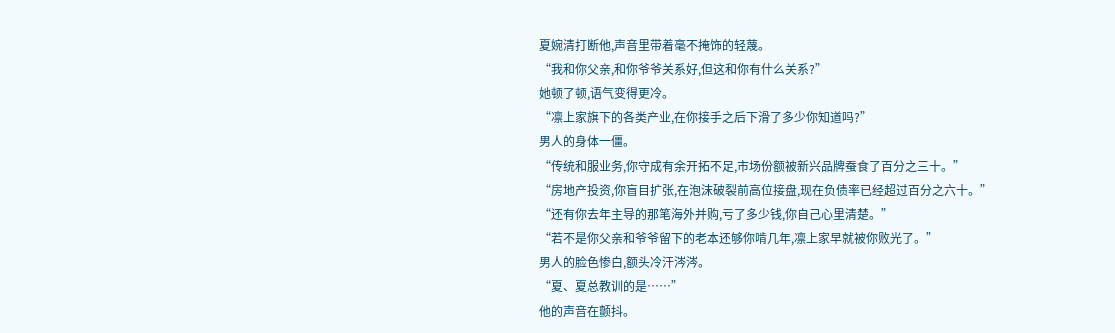夏婉清打断他,声音里带着毫不掩饰的轻蔑。
“我和你父亲,和你爷爷关系好,但这和你有什么关系?”
她顿了顿,语气变得更冷。
“凛上家旗下的各类产业,在你接手之后下滑了多少你知道吗?”
男人的身体一僵。
“传统和服业务,你守成有余开拓不足,市场份额被新兴品牌蚕食了百分之三十。”
“房地产投资,你盲目扩张,在泡沫破裂前高位接盘,现在负债率已经超过百分之六十。”
“还有你去年主导的那笔海外并购,亏了多少钱,你自己心里清楚。”
“若不是你父亲和爷爷留下的老本还够你啃几年,凛上家早就被你败光了。”
男人的脸色惨白,额头冷汗涔涔。
“夏、夏总教训的是……”
他的声音在颤抖。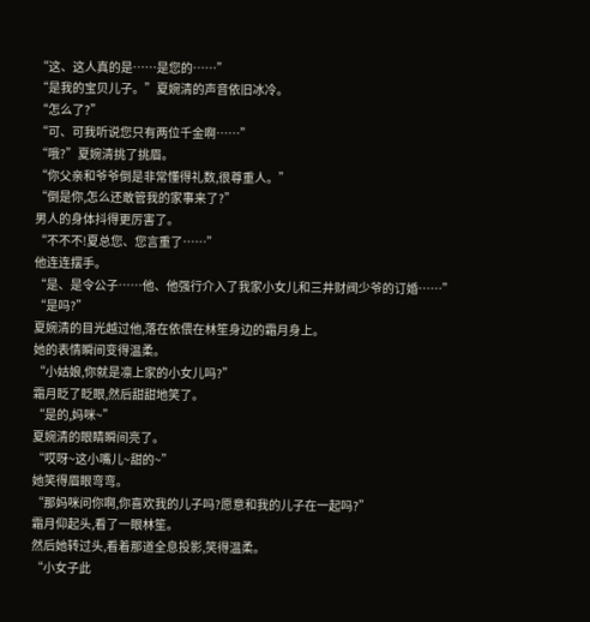“这、这人真的是……是您的……”
“是我的宝贝儿子。”夏婉清的声音依旧冰冷。
“怎么了?”
“可、可我听说您只有两位千金啊……”
“哦?”夏婉清挑了挑眉。
“你父亲和爷爷倒是非常懂得礼数,很尊重人。”
“倒是你,怎么还敢管我的家事来了?”
男人的身体抖得更厉害了。
“不不不!夏总您、您言重了……”
他连连摆手。
“是、是令公子……他、他强行介入了我家小女儿和三井财阀少爷的订婚……”
“是吗?”
夏婉清的目光越过他,落在依偎在林笙身边的霜月身上。
她的表情瞬间变得温柔。
“小姑娘,你就是凛上家的小女儿吗?”
霜月眨了眨眼,然后甜甜地笑了。
“是的,妈咪~”
夏婉清的眼睛瞬间亮了。
“哎呀~这小嘴儿~甜的~”
她笑得眉眼弯弯。
“那妈咪问你啊,你喜欢我的儿子吗?愿意和我的儿子在一起吗?”
霜月仰起头,看了一眼林笙。
然后她转过头,看着那道全息投影,笑得温柔。
“小女子此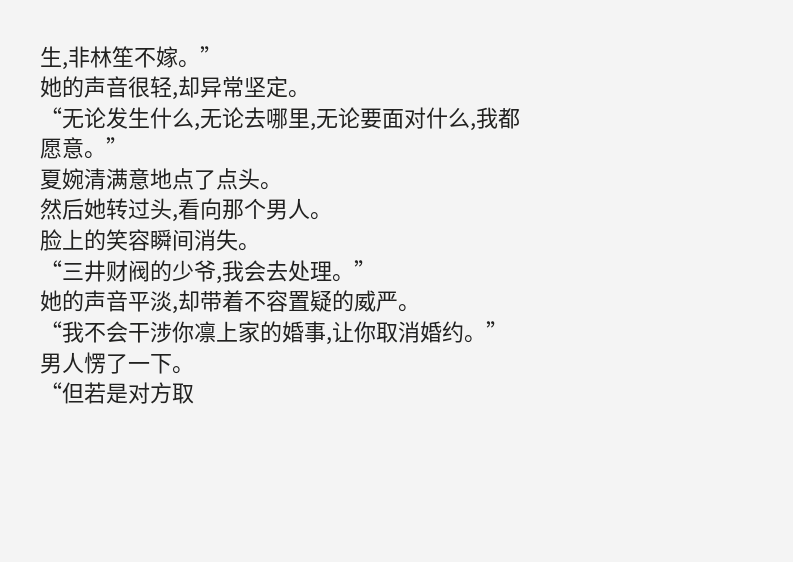生,非林笙不嫁。”
她的声音很轻,却异常坚定。
“无论发生什么,无论去哪里,无论要面对什么,我都愿意。”
夏婉清满意地点了点头。
然后她转过头,看向那个男人。
脸上的笑容瞬间消失。
“三井财阀的少爷,我会去处理。”
她的声音平淡,却带着不容置疑的威严。
“我不会干涉你凛上家的婚事,让你取消婚约。”
男人愣了一下。
“但若是对方取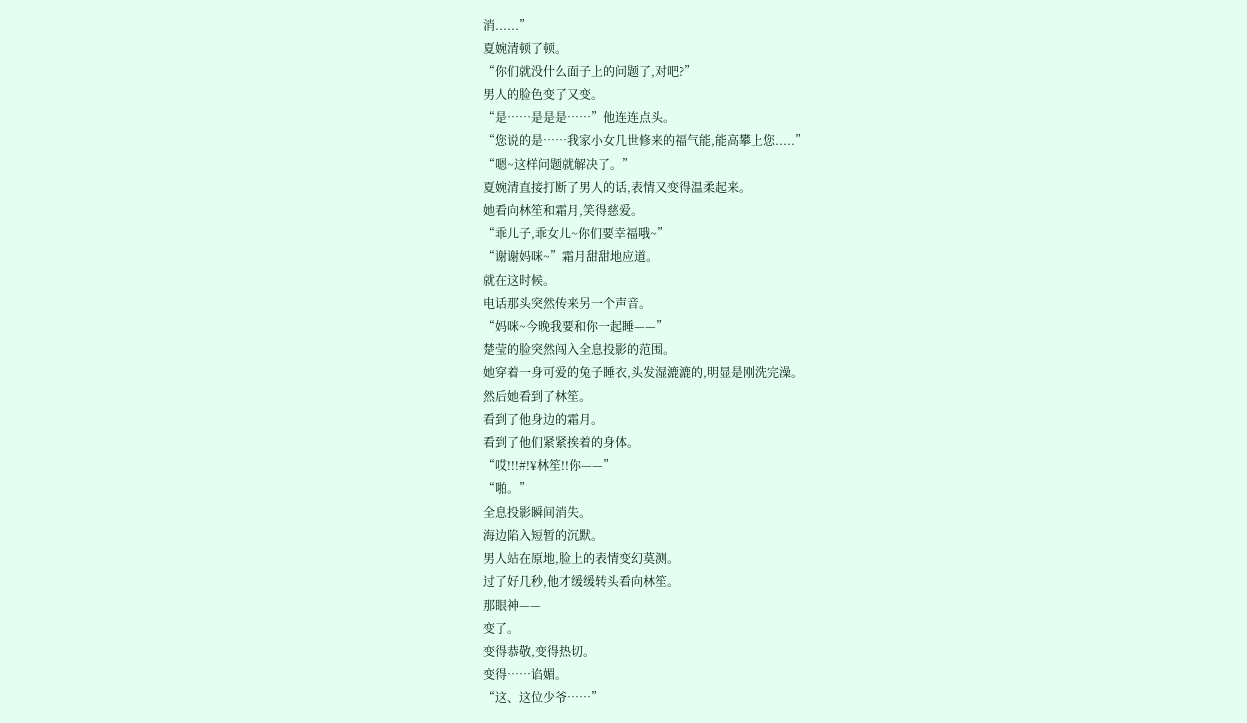消......”
夏婉清顿了顿。
“你们就没什么面子上的问题了,对吧?”
男人的脸色变了又变。
“是……是是是……”他连连点头。
“您说的是……我家小女几世修来的福气能,能高攀上您.....”
“嗯~这样问题就解决了。”
夏婉清直接打断了男人的话,表情又变得温柔起来。
她看向林笙和霜月,笑得慈爱。
“乖儿子,乖女儿~你们要幸福哦~”
“谢谢妈咪~”霜月甜甜地应道。
就在这时候。
电话那头突然传来另一个声音。
“妈咪~今晚我要和你一起睡——”
楚莹的脸突然闯入全息投影的范围。
她穿着一身可爱的兔子睡衣,头发湿漉漉的,明显是刚洗完澡。
然后她看到了林笙。
看到了他身边的霜月。
看到了他们紧紧挨着的身体。
“哎!!!#!¥林笙!!你——”
“啪。”
全息投影瞬间消失。
海边陷入短暂的沉默。
男人站在原地,脸上的表情变幻莫测。
过了好几秒,他才缓缓转头看向林笙。
那眼神——
变了。
变得恭敬,变得热切。
变得……谄媚。
“这、这位少爷……”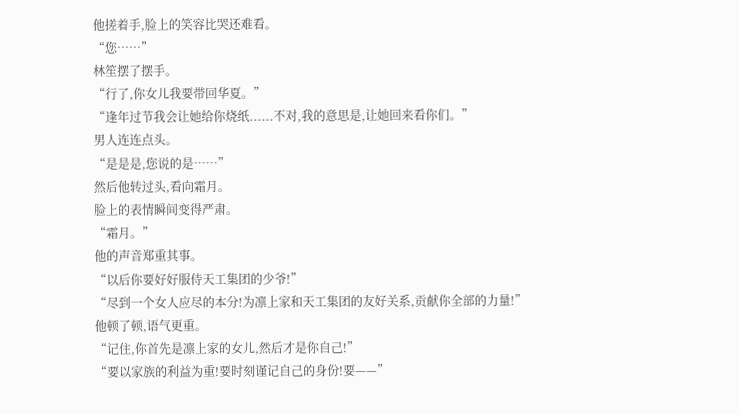他搓着手,脸上的笑容比哭还难看。
“您……”
林笙摆了摆手。
“行了,你女儿我要带回华夏。”
“逢年过节我会让她给你烧纸......不对,我的意思是,让她回来看你们。”
男人连连点头。
“是是是,您说的是……”
然后他转过头,看向霜月。
脸上的表情瞬间变得严肃。
“霜月。”
他的声音郑重其事。
“以后你要好好服侍天工集团的少爷!”
“尽到一个女人应尽的本分!为凛上家和天工集团的友好关系,贡献你全部的力量!”
他顿了顿,语气更重。
“记住,你首先是凛上家的女儿,然后才是你自己!”
“要以家族的利益为重!要时刻谨记自己的身份!要——”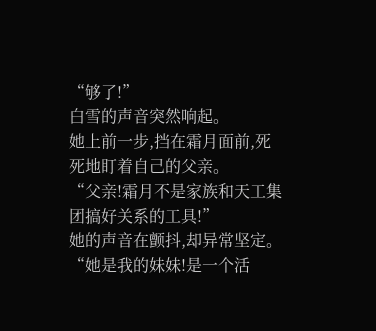“够了!”
白雪的声音突然响起。
她上前一步,挡在霜月面前,死死地盯着自己的父亲。
“父亲!霜月不是家族和天工集团搞好关系的工具!”
她的声音在颤抖,却异常坚定。
“她是我的妹妹!是一个活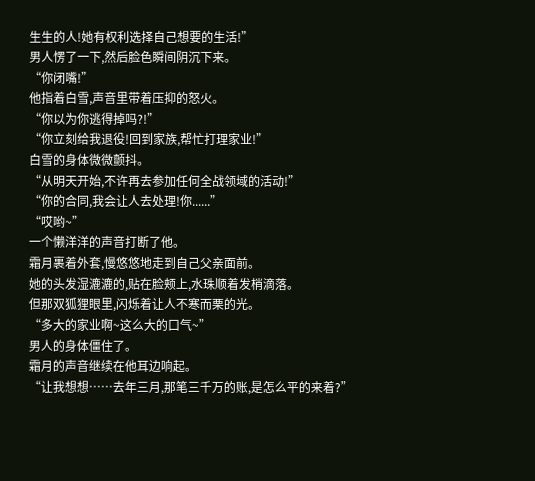生生的人!她有权利选择自己想要的生活!”
男人愣了一下,然后脸色瞬间阴沉下来。
“你闭嘴!”
他指着白雪,声音里带着压抑的怒火。
“你以为你逃得掉吗?!”
“你立刻给我退役!回到家族,帮忙打理家业!”
白雪的身体微微颤抖。
“从明天开始,不许再去参加任何全战领域的活动!”
“你的合同,我会让人去处理!你......”
“哎哟~”
一个懒洋洋的声音打断了他。
霜月裹着外套,慢悠悠地走到自己父亲面前。
她的头发湿漉漉的,贴在脸颊上,水珠顺着发梢滴落。
但那双狐狸眼里,闪烁着让人不寒而栗的光。
“多大的家业啊~这么大的口气~”
男人的身体僵住了。
霜月的声音继续在他耳边响起。
“让我想想……去年三月,那笔三千万的账,是怎么平的来着?”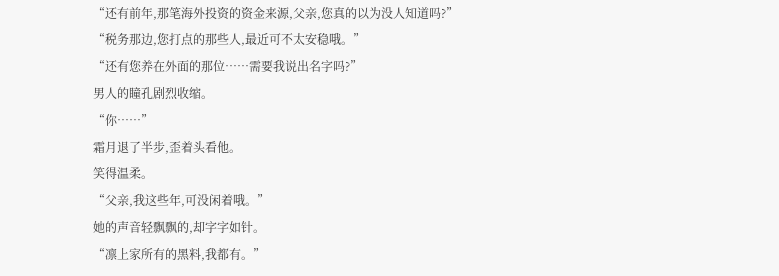“还有前年,那笔海外投资的资金来源,父亲,您真的以为没人知道吗?”
“税务那边,您打点的那些人,最近可不太安稳哦。”
“还有您养在外面的那位……需要我说出名字吗?”
男人的瞳孔剧烈收缩。
“你……”
霜月退了半步,歪着头看他。
笑得温柔。
“父亲,我这些年,可没闲着哦。”
她的声音轻飘飘的,却字字如针。
“凛上家所有的黑料,我都有。”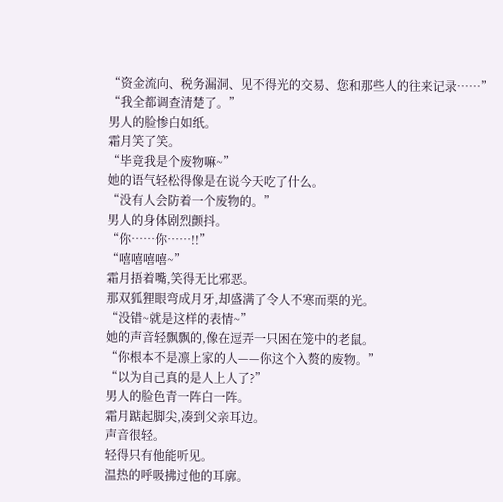“资金流向、税务漏洞、见不得光的交易、您和那些人的往来记录……”
“我全都调查清楚了。”
男人的脸惨白如纸。
霜月笑了笑。
“毕竟我是个废物嘛~”
她的语气轻松得像是在说今天吃了什么。
“没有人会防着一个废物的。”
男人的身体剧烈颤抖。
“你……你……!!”
“嘻嘻嘻嘻~”
霜月捂着嘴,笑得无比邪恶。
那双狐狸眼弯成月牙,却盛满了令人不寒而栗的光。
“没错~就是这样的表情~”
她的声音轻飘飘的,像在逗弄一只困在笼中的老鼠。
“你根本不是凛上家的人——你这个入赘的废物。”
“以为自己真的是人上人了?”
男人的脸色青一阵白一阵。
霜月踮起脚尖,凑到父亲耳边。
声音很轻。
轻得只有他能听见。
温热的呼吸拂过他的耳廓。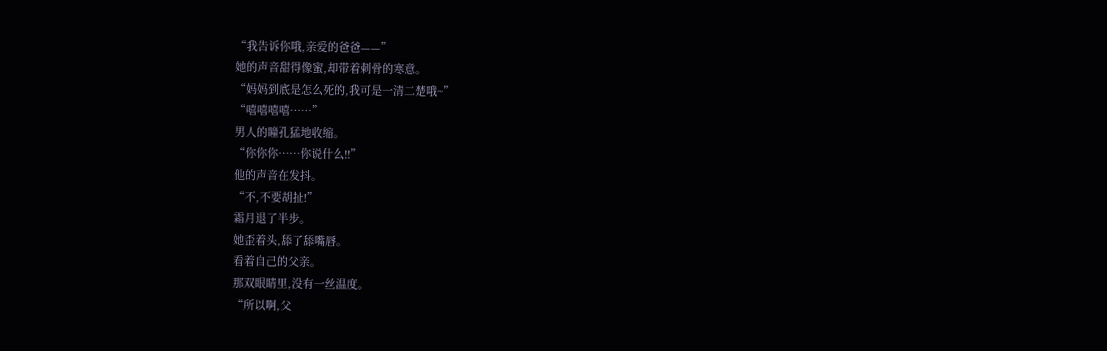“我告诉你哦,亲爱的爸爸——”
她的声音甜得像蜜,却带着刺骨的寒意。
“妈妈到底是怎么死的,我可是一清二楚哦~”
“嘻嘻嘻嘻……”
男人的瞳孔猛地收缩。
“你你你……你说什么!!”
他的声音在发抖。
“不,不要胡扯!”
霜月退了半步。
她歪着头,舔了舔嘴唇。
看着自己的父亲。
那双眼睛里,没有一丝温度。
“所以啊,父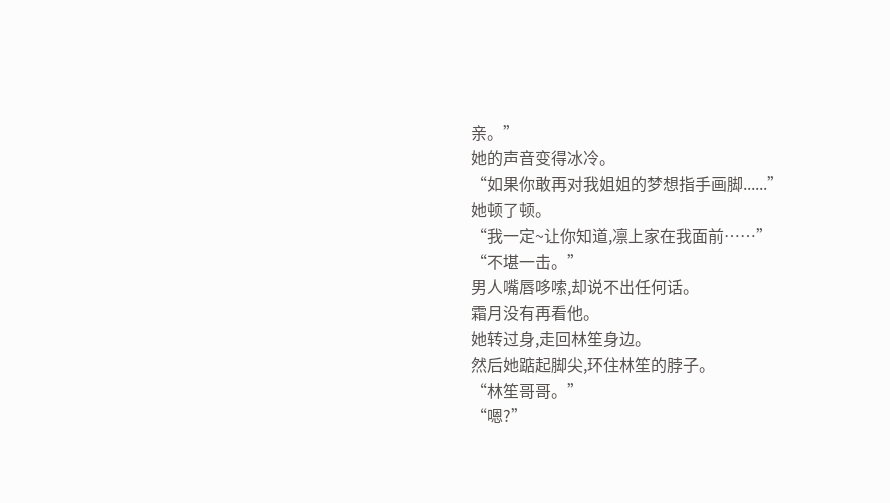亲。”
她的声音变得冰冷。
“如果你敢再对我姐姐的梦想指手画脚......”
她顿了顿。
“我一定~让你知道,凛上家在我面前……”
“不堪一击。”
男人嘴唇哆嗦,却说不出任何话。
霜月没有再看他。
她转过身,走回林笙身边。
然后她踮起脚尖,环住林笙的脖子。
“林笙哥哥。”
“嗯?”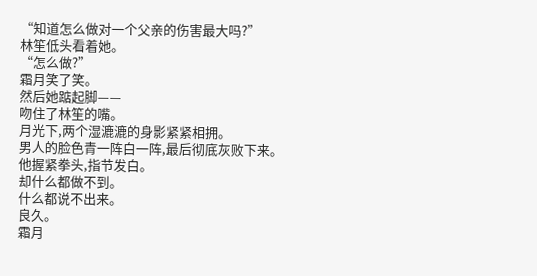“知道怎么做对一个父亲的伤害最大吗?”
林笙低头看着她。
“怎么做?”
霜月笑了笑。
然后她踮起脚——
吻住了林笙的嘴。
月光下,两个湿漉漉的身影紧紧相拥。
男人的脸色青一阵白一阵,最后彻底灰败下来。
他握紧拳头,指节发白。
却什么都做不到。
什么都说不出来。
良久。
霜月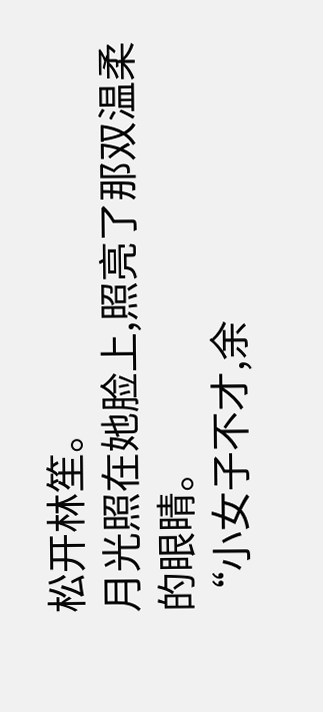松开林笙。
月光照在她脸上,照亮了那双温柔的眼睛。
“小女子不才,余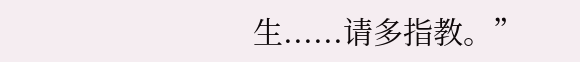生......请多指教。”